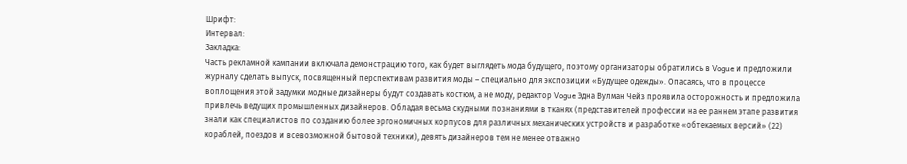Шрифт:
Интервал:
Закладка:
Часть рекламной кампании включала демонстрацию того, как будет выглядеть мода будущего, поэтому организаторы обратились в Vogue и предложили журналу сделать выпуск, посвященный перспективам развития моды – специально для экспозиции «Будущее одежды». Опасаясь, что в процессе воплощения этой задумки модные дизайнеры будут создавать костюм, а не моду, редактор Vogue Эдна Вулман Чейз проявила осторожность и предложила привлечь ведущих промышленных дизайнеров. Обладая весьма скудными познаниями в тканях (представителей профессии на ее раннем этапе развития знали как специалистов по созданию более эргономичных корпусов для различных механических устройств и разработке «обтекаемых версий» (22) кораблей, поездов и всевозможной бытовой техники), девять дизайнеров тем не менее отважно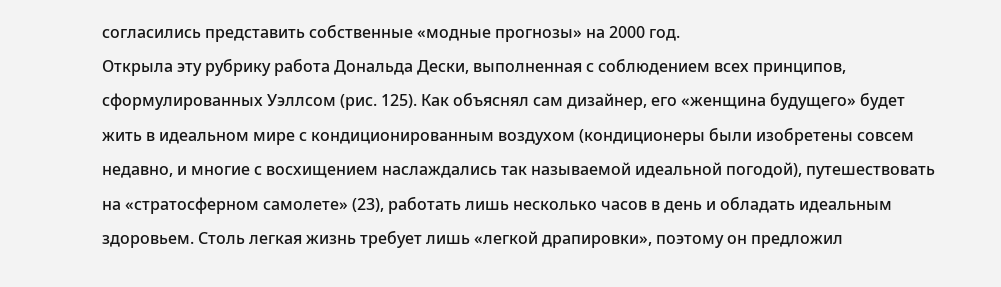согласились представить собственные «модные прогнозы» на 2000 год.
Открыла эту рубрику работа Дональда Дески, выполненная с соблюдением всех принципов, сформулированных Уэллсом (рис. 125). Как объяснял сам дизайнер, его «женщина будущего» будет жить в идеальном мире с кондиционированным воздухом (кондиционеры были изобретены совсем недавно, и многие с восхищением наслаждались так называемой идеальной погодой), путешествовать на «стратосферном самолете» (23), работать лишь несколько часов в день и обладать идеальным здоровьем. Столь легкая жизнь требует лишь «легкой драпировки», поэтому он предложил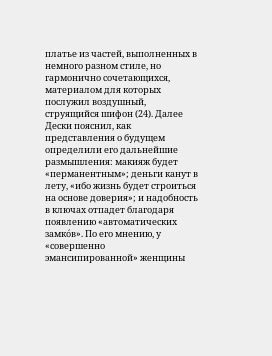платье из частей, выполненных в немного разном стиле, но гармонично сочетающихся, материалом для которых послужил воздушный, струящийся шифон (24). Далее Дески пояснил, как представления о будущем определили его дальнейшие размышления: макияж будет «перманентным»; деньги канут в лету, «ибо жизнь будет строиться на основе доверия»; и надобность в ключах отпадет благодаря появлению «автоматических замкóв». По его мнению, у «совершенно эмансипированной» женщины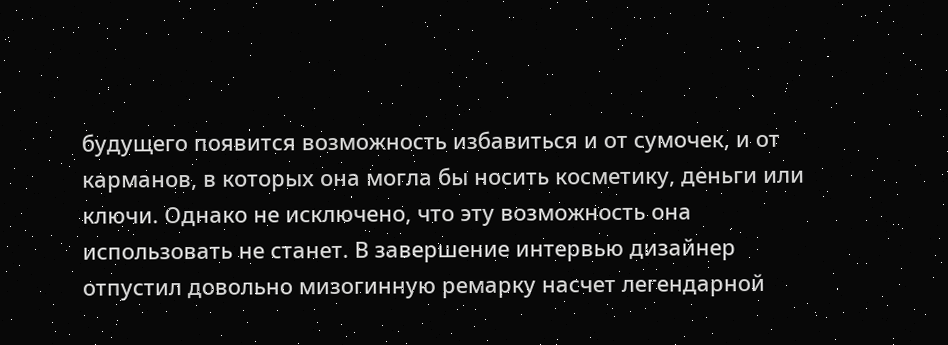будущего появится возможность избавиться и от сумочек, и от карманов, в которых она могла бы носить косметику, деньги или ключи. Однако не исключено, что эту возможность она использовать не станет. В завершение интервью дизайнер отпустил довольно мизогинную ремарку насчет легендарной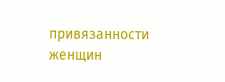привязанности женщин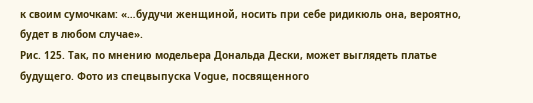к своим сумочкам: «…будучи женщиной, носить при себе ридикюль она, вероятно, будет в любом случае».
Рис. 125. Так, по мнению модельера Дональда Дески, может выглядеть платье будущего. Фото из спецвыпуска Vogue, посвященного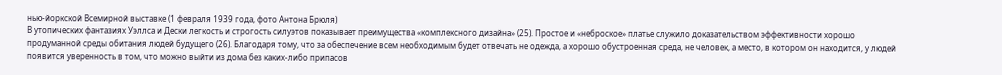нью-йоркской Всемирной выставке (1 февраля 1939 года, фото Антона Брюля)
В утопических фантазиях Уэллса и Дески легкость и строгость силуэтов показывает преимущества «комплексного дизайна» (25). Простое и «неброское» платье служило доказательством эффективности хорошо продуманной среды обитания людей будущего (26). Благодаря тому, что за обеспечение всем необходимым будет отвечать не одежда, а хорошо обустроенная среда, не человек, а место, в котором он находится, у людей появится уверенность в том, что можно выйти из дома без каких-либо припасов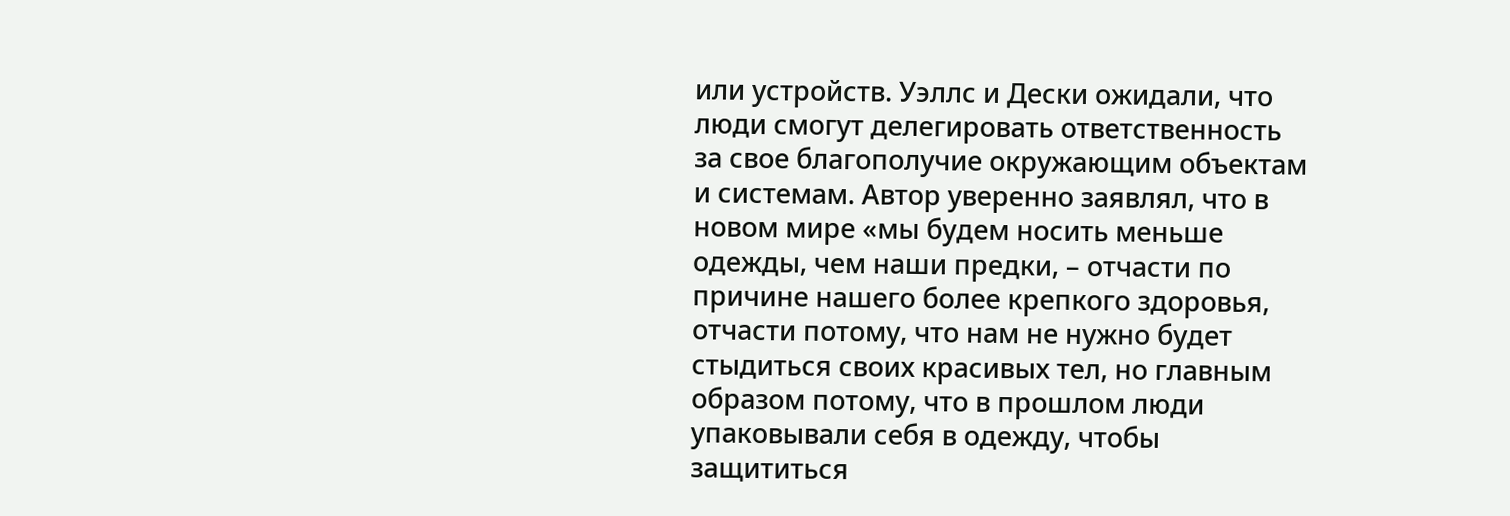или устройств. Уэллс и Дески ожидали, что люди смогут делегировать ответственность за свое благополучие окружающим объектам и системам. Автор уверенно заявлял, что в новом мире «мы будем носить меньше одежды, чем наши предки, – отчасти по причине нашего более крепкого здоровья, отчасти потому, что нам не нужно будет стыдиться своих красивых тел, но главным образом потому, что в прошлом люди упаковывали себя в одежду, чтобы защититься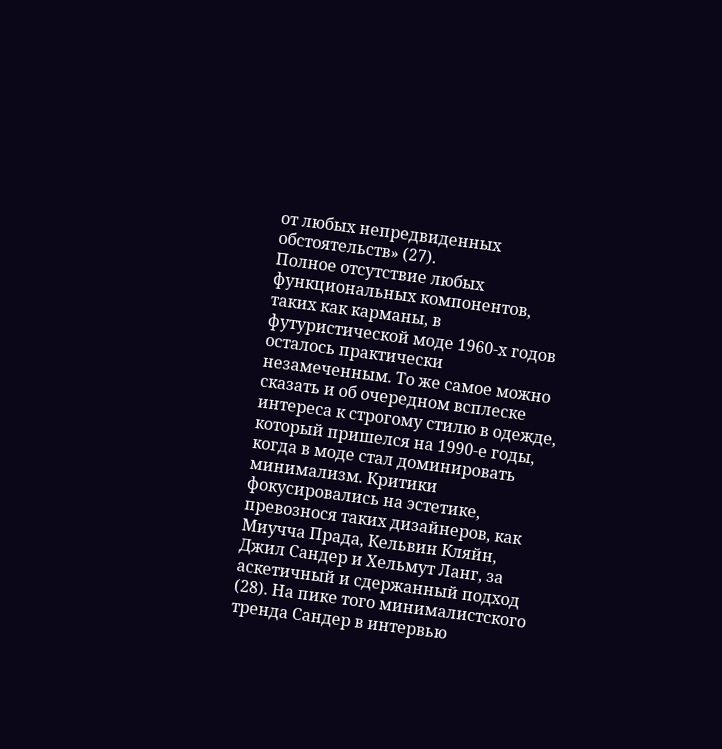от любых непредвиденных обстоятельств» (27).
Полное отсутствие любых функциональных компонентов, таких как карманы, в футуристической моде 1960-х годов осталось практически незамеченным. То же самое можно сказать и об очередном всплеске интереса к строгому стилю в одежде, который пришелся на 1990-е годы, когда в моде стал доминировать минимализм. Критики фокусировались на эстетике, превознося таких дизайнеров, как Миучча Прада, Кельвин Кляйн, Джил Сандер и Хельмут Ланг, за аскетичный и сдержанный подход (28). На пике того минималистского тренда Сандер в интервью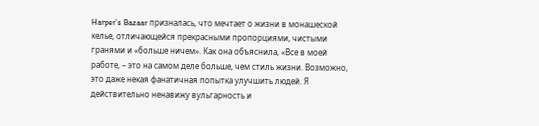Harper’s Bazaar призналась, что мечтает о жизни в монашеской келье, отличающейся прекрасными пропорциями, чистыми гранями и «больше ничем». Как она объяснила, «Все в моей работе, – это на самом деле больше, чем стиль жизни. Возможно, это даже некая фанатичная попытка улучшить людей. Я действительно ненавижу вульгарность и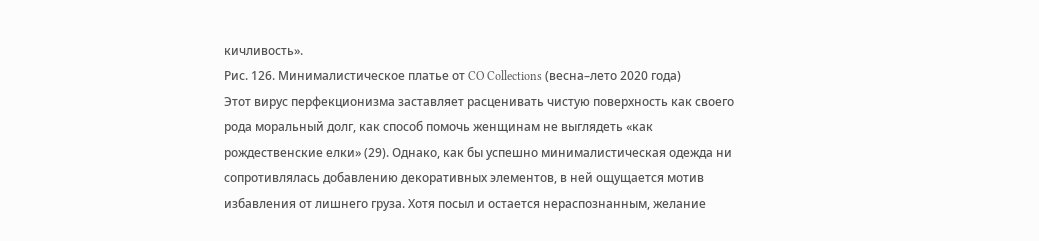кичливость».
Рис. 126. Минималистическое платье от CO Collections (весна–лето 2020 года)
Этот вирус перфекционизма заставляет расценивать чистую поверхность как своего рода моральный долг, как способ помочь женщинам не выглядеть «как рождественские елки» (29). Однако, как бы успешно минималистическая одежда ни сопротивлялась добавлению декоративных элементов, в ней ощущается мотив избавления от лишнего груза. Хотя посыл и остается нераспознанным, желание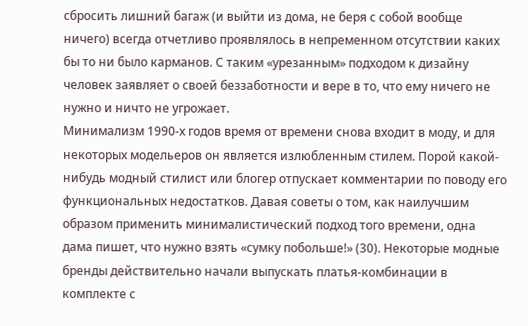сбросить лишний багаж (и выйти из дома, не беря с собой вообще ничего) всегда отчетливо проявлялось в непременном отсутствии каких бы то ни было карманов. С таким «урезанным» подходом к дизайну человек заявляет о своей беззаботности и вере в то, что ему ничего не нужно и ничто не угрожает.
Минимализм 1990-х годов время от времени снова входит в моду, и для некоторых модельеров он является излюбленным стилем. Порой какой-нибудь модный стилист или блогер отпускает комментарии по поводу его функциональных недостатков. Давая советы о том, как наилучшим образом применить минималистический подход того времени, одна дама пишет, что нужно взять «сумку побольше!» (30). Некоторые модные бренды действительно начали выпускать платья-комбинации в комплекте с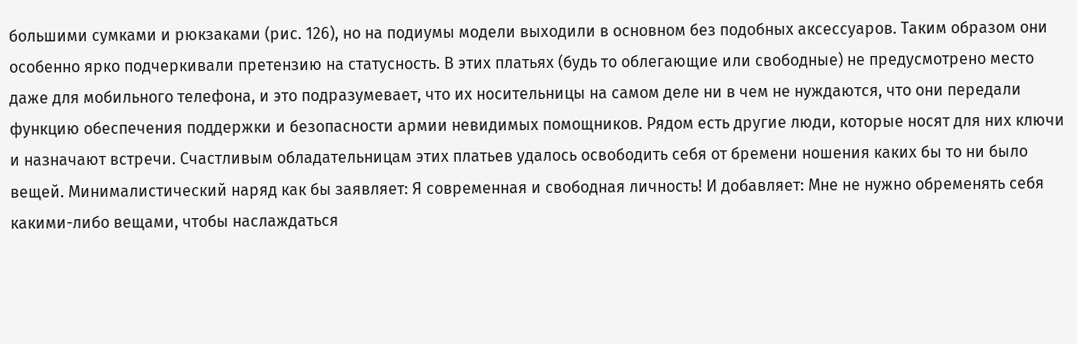большими сумками и рюкзаками (рис. 126), но на подиумы модели выходили в основном без подобных аксессуаров. Таким образом они особенно ярко подчеркивали претензию на статусность. В этих платьях (будь то облегающие или свободные) не предусмотрено место даже для мобильного телефона, и это подразумевает, что их носительницы на самом деле ни в чем не нуждаются, что они передали функцию обеспечения поддержки и безопасности армии невидимых помощников. Рядом есть другие люди, которые носят для них ключи и назначают встречи. Счастливым обладательницам этих платьев удалось освободить себя от бремени ношения каких бы то ни было вещей. Минималистический наряд как бы заявляет: Я современная и свободная личность! И добавляет: Мне не нужно обременять себя какими-либо вещами, чтобы наслаждаться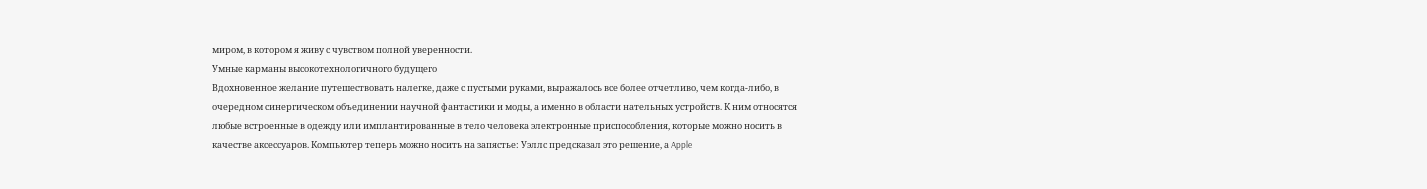миром, в котором я живу с чувством полной уверенности.
Умные карманы высокотехнологичного будущего
Вдохновенное желание путешествовать налегке, даже с пустыми руками, выражалось все более отчетливо, чем когда-либо, в очередном синергическом объединении научной фантастики и моды, а именно в области нательных устройств. К ним относятся любые встроенные в одежду или имплантированные в тело человека электронные приспособления, которые можно носить в качестве аксессуаров. Компьютер теперь можно носить на запястье: Уэллс предсказал это решение, а Apple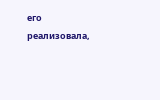его реализовала,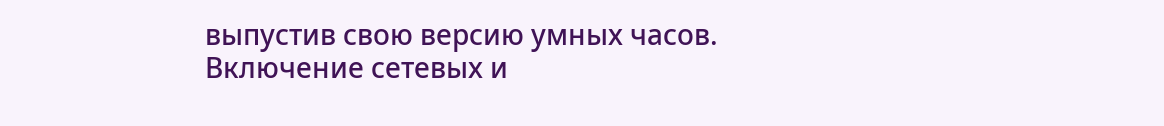выпустив свою версию умных часов. Включение сетевых и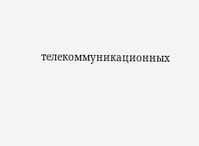телекоммуникационных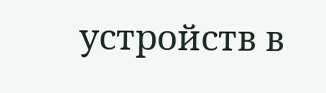устройств в